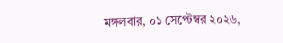মঙ্গলবার, ০১ সেপ্টেম্বর ২০২৬,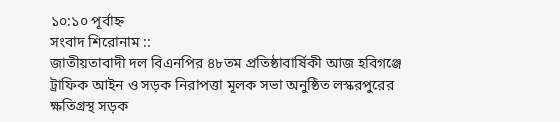১০:১০ পূর্বাহ্ন
সংবাদ শিরোনাম ::
জাতীয়তাবাদী দল বিএনপির ৪৮তম প্রতিষ্ঠাবার্ষিকী আজ হবিগঞ্জে ট্রাফিক আইন ও সড়ক নিরাপত্তা মূলক সভা অনুষ্ঠিত লস্করপুরের ক্ষতিগ্রস্থ সড়ক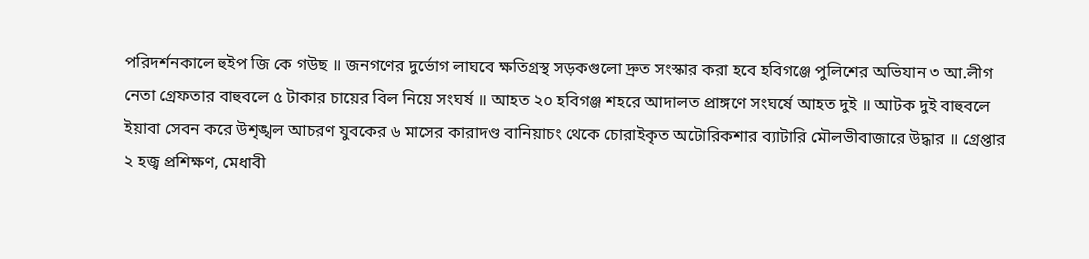পরিদর্শনকালে হুইপ জি কে গউছ ॥ জনগণের দুর্ভোগ লাঘবে ক্ষতিগ্রস্থ সড়কগুলো দ্রুত সংস্কার করা হবে হবিগঞ্জে পুলিশের অভিযান ৩ আ.লীগ নেতা গ্রেফতার বাহুবলে ৫ টাকার চায়ের বিল নিয়ে সংঘর্ষ ॥ আহত ২০ হবিগঞ্জ শহরে আদালত প্রাঙ্গণে সংঘর্ষে আহত দুই ॥ আটক দুই বাহুবলে ইয়াবা সেবন করে উশৃঙ্খল আচরণ যুবকের ৬ মাসের কারাদণ্ড বানিয়াচং থেকে চোরাইকৃত অটোরিকশার ব্যাটারি মৌলভীবাজারে উদ্ধার ॥ গ্রেপ্তার ২ হজ্ব প্রশিক্ষণ, মেধাবী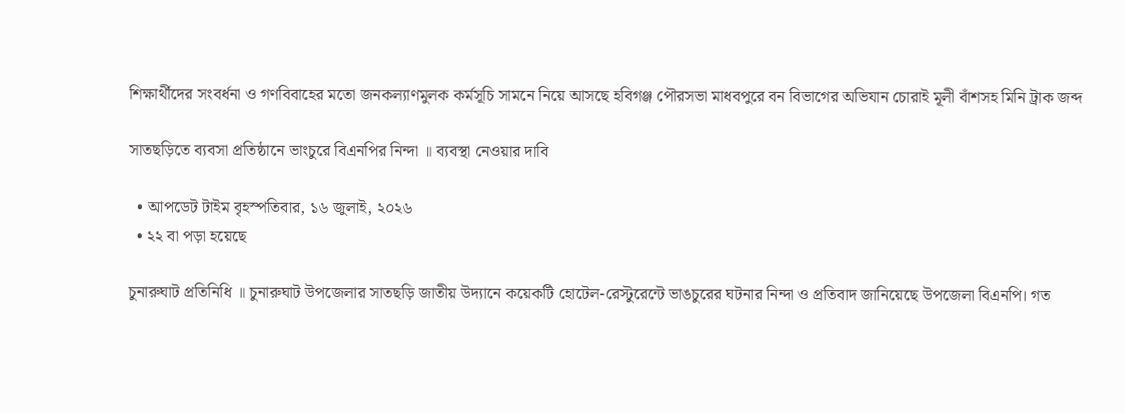শিক্ষার্থীদের সংবর্ধনা ও গণবিবাহের মতো জনকল্যাণমুলক কর্মসূচি সামনে নিয়ে আসছে হবিগঞ্জ পৌরসভা মাধবপুরে বন বিভাগের অভিযান চোরাই মূলী বাঁশসহ মিনি ট্রাক জব্দ

সাতছড়িতে ব্যবসা প্রতিষ্ঠানে ভাংচুরে বিএনপির নিন্দা ॥ ব্যবস্থা নেওয়ার দাবি

  • আপডেট টাইম বৃহস্পতিবার, ১৬ জুলাই, ২০২৬
  • ২২ বা পড়া হয়েছে

চুনারুঘাট প্রতিনিধি ॥ চুনারুঘাট উপজেলার সাতছড়ি জাতীয় উদ্যানে কয়েকটি হোটেল-রেস্টুরেন্টে ভাঙচুরের ঘটনার নিন্দা ও প্রতিবাদ জানিয়েছে উপজেলা বিএনপি। গত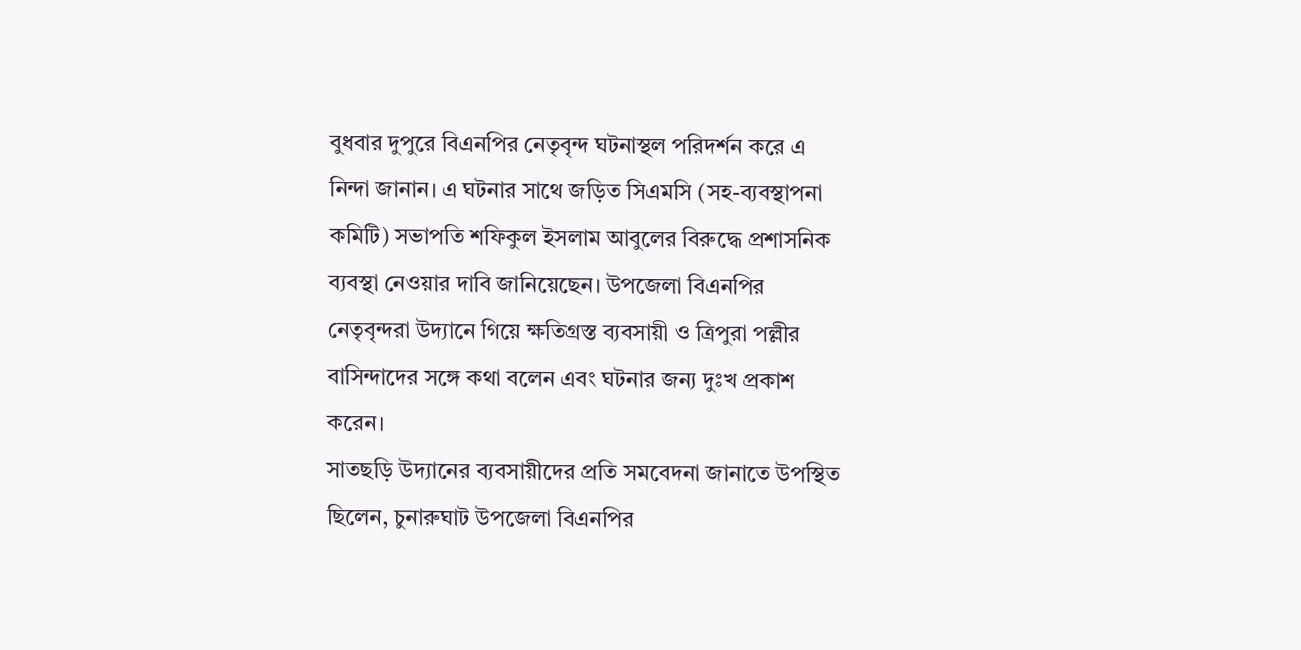বুধবার দুপুরে বিএনপির নেতৃবৃন্দ ঘটনাস্থল পরিদর্শন করে এ নিন্দা জানান। এ ঘটনার সাথে জড়িত সিএমসি (সহ-ব্যবস্থাপনা কমিটি) সভাপতি শফিকুল ইসলাম আবুলের বিরুদ্ধে প্রশাসনিক ব্যবস্থা নেওয়ার দাবি জানিয়েছেন। উপজেলা বিএনপির নেতৃবৃন্দরা উদ্যানে গিয়ে ক্ষতিগ্রস্ত ব্যবসায়ী ও ত্রিপুরা পল্লীর বাসিন্দাদের সঙ্গে কথা বলেন এবং ঘটনার জন্য দুঃখ প্রকাশ করেন।
সাতছড়ি উদ্যানের ব্যবসায়ীদের প্রতি সমবেদনা জানাতে উপস্থিত ছিলেন, চুনারুঘাট উপজেলা বিএনপির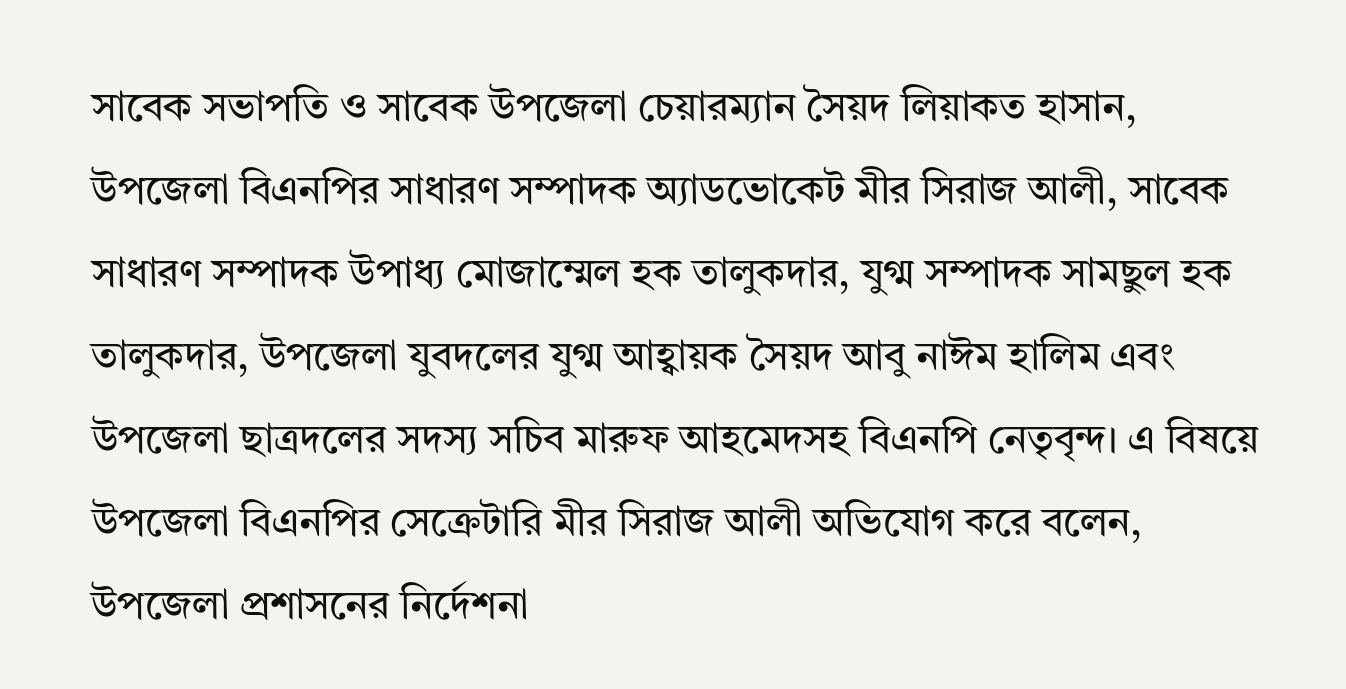সাবেক সভাপতি ও সাবেক উপজেলা চেয়ারম্যান সৈয়দ লিয়াকত হাসান, উপজেলা বিএনপির সাধারণ সম্পাদক অ্যাডভোকেট মীর সিরাজ আলী, সাবেক সাধারণ সম্পাদক উপাধ্য মোজাম্মেল হক তালুকদার, যুগ্ম সম্পাদক সামছুল হক তালুকদার, উপজেলা যুবদলের যুগ্ম আহ্বায়ক সৈয়দ আবু নাঈম হালিম এবং উপজেলা ছাত্রদলের সদস্য সচিব মারুফ আহমেদসহ বিএনপি নেতৃবৃন্দ। এ বিষয়ে উপজেলা বিএনপির সেক্রেটারি মীর সিরাজ আলী অভিযোগ করে বলেন, উপজেলা প্রশাসনের নির্দেশনা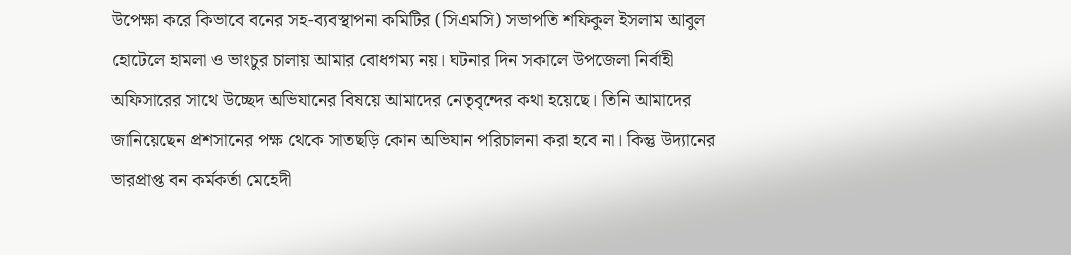উপেক্ষা করে কিভাবে বনের সহ-ব্যবস্থাপনা কমিটির (সিএমসি) সভাপতি শফিকুল ইসলাম আবুল হোটেলে হামলা ও ভাংচুর চালায় আমার বোধগম্য নয়। ঘটনার দিন সকালে উপজেলা নির্বাহী অফিসারের সাথে উচ্ছেদ অভিযানের বিষয়ে আমাদের নেতৃবৃন্দের কথা হয়েছে। তিনি আমাদের জানিয়েছেন প্রশসানের পক্ষ থেকে সাতছড়ি কোন অভিযান পরিচালনা করা হবে না। কিন্তু উদ্যানের ভারপ্রাপ্ত বন কর্মকর্তা মেহেদী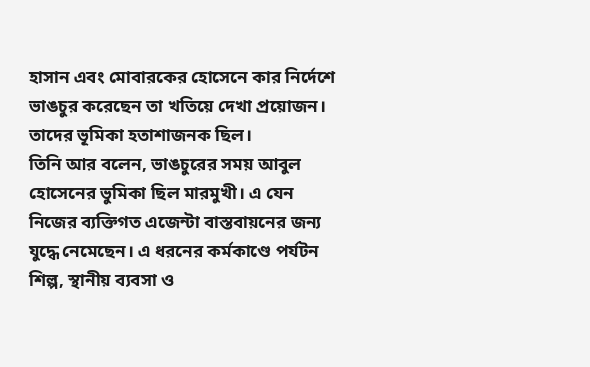হাসান এবং মোবারকের হোসেনে কার নির্দেশে ভাঙচুর করেছেন তা খতিয়ে দেখা প্রয়োজন। তাদের ভূমিকা হতাশাজনক ছিল।
তিনি আর বলেন, ভাঙচুরের সময় আবুল হোসেনের ভুমিকা ছিল মারমুখী। এ যেন নিজের ব্যক্তিগত এজেন্টা বাস্তবায়নের জন্য যুদ্ধে নেমেছেন। এ ধরনের কর্মকাণ্ডে পর্যটন শিল্প, স্থানীয় ব্যবসা ও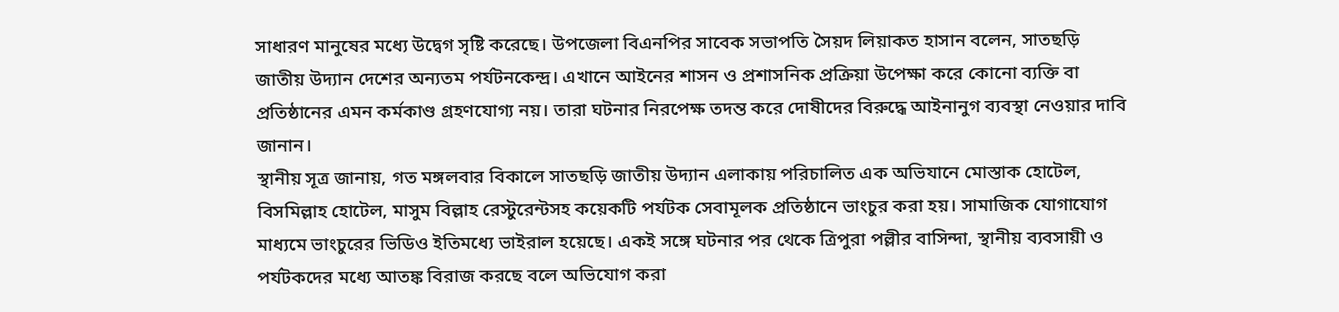সাধারণ মানুষের মধ্যে উদ্বেগ সৃষ্টি করেছে। উপজেলা বিএনপির সাবেক সভাপতি সৈয়দ লিয়াকত হাসান বলেন, সাতছড়ি জাতীয় উদ্যান দেশের অন্যতম পর্যটনকেন্দ্র। এখানে আইনের শাসন ও প্রশাসনিক প্রক্রিয়া উপেক্ষা করে কোনো ব্যক্তি বা প্রতিষ্ঠানের এমন কর্মকাণ্ড গ্রহণযোগ্য নয়। তারা ঘটনার নিরপেক্ষ তদন্ত করে দোষীদের বিরুদ্ধে আইনানুগ ব্যবস্থা নেওয়ার দাবি জানান।
স্থানীয় সূত্র জানায়, গত মঙ্গলবার বিকালে সাতছড়ি জাতীয় উদ্যান এলাকায় পরিচালিত এক অভিযানে মোস্তাক হোটেল, বিসমিল্লাহ হোটেল, মাসুম বিল্লাহ রেস্টুরেন্টসহ কয়েকটি পর্যটক সেবামূলক প্রতিষ্ঠানে ভাংচুর করা হয়। সামাজিক যোগাযোগ মাধ্যমে ভাংচুরের ভিডিও ইতিমধ্যে ভাইরাল হয়েছে। একই সঙ্গে ঘটনার পর থেকে ত্রিপুরা পল্লীর বাসিন্দা, স্থানীয় ব্যবসায়ী ও পর্যটকদের মধ্যে আতঙ্ক বিরাজ করছে বলে অভিযোগ করা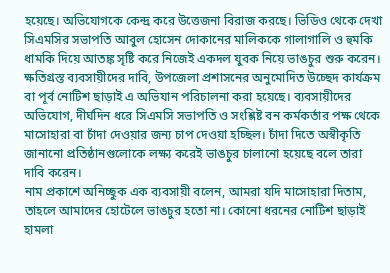হয়েছে। অভিযোগকে কেন্দ্র করে উত্তেজনা বিরাজ করছে। ভিডিও থেকে দেখা সিএমসির সভাপতি আবুল হোসেন দোকানের মালিককে গালাগালি ও হুমকি ধামকি দিয়ে আতঙ্ক সৃষ্টি করে নিজেই একদল যুবক নিয়ে ভাঙচুর শুরু করেন। ক্ষতিগ্রস্ত ব্যবসায়ীদের দাবি, উপজেলা প্রশাসনের অনুমোদিত উচ্ছেদ কার্যক্রম বা পূর্ব নোটিশ ছাড়াই এ অভিযান পরিচালনা করা হয়েছে। ব্যবসায়ীদের অভিযোগ, দীর্ঘদিন ধরে সিএমসি সভাপতি ও সংশ্লিষ্ট বন কর্মকর্তার পক্ষ থেকে মাসোহারা বা চাঁদা দেওয়ার জন্য চাপ দেওয়া হচ্ছিল। চাঁদা দিতে অস্বীকৃতি জানানো প্রতিষ্ঠানগুলোকে লক্ষ্য করেই ভাঙচুর চালানো হয়েছে বলে তারা দাবি করেন।
নাম প্রকাশে অনিচ্ছুক এক ব্যবসায়ী বলেন, আমরা যদি মাসোহারা দিতাম, তাহলে আমাদের হোটেলে ভাঙচুর হতো না। কোনো ধরনের নোটিশ ছাড়াই হামলা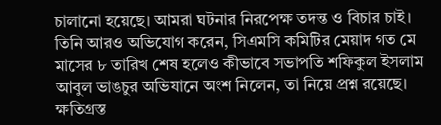চালানো হয়েছে। আমরা ঘটনার নিরপেক্ষ তদন্ত ও বিচার চাই।
তিনি আরও অভিযোগ করেন, সিএমসি কমিটির মেয়াদ গত মে মাসের ৮ তারিখ শেষ হলেও কীভাবে সভাপতি শফিকুল ইসলাম আবুল ভাঙচুর অভিযানে অংশ নিলেন, তা নিয়ে প্রশ্ন রয়েছে।
ক্ষতিগ্রস্ত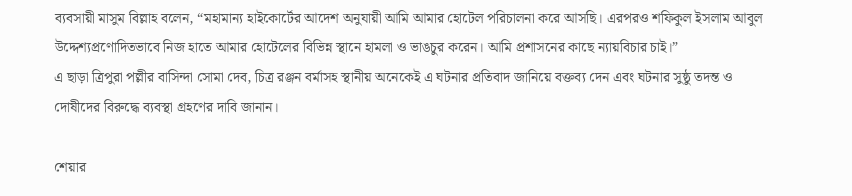ব্যবসায়ী মাসুম বিল্লাহ বলেন, “মহামান্য হাইকোর্টের আদেশ অনুযায়ী আমি আমার হোটেল পরিচালনা করে আসছি। এরপরও শফিকুল ইসলাম আবুল উদ্দেশ্যপ্রণোদিতভাবে নিজ হাতে আমার হোটেলের বিভিন্ন স্থানে হামলা ও ভাঙচুর করেন। আমি প্রশাসনের কাছে ন্যায়বিচার চাই।”
এ ছাড়া ত্রিপুরা পল্লীর বাসিন্দা সোমা দেব, চিত্র রঞ্জন বর্মাসহ স্থানীয় অনেকেই এ ঘটনার প্রতিবাদ জানিয়ে বক্তব্য দেন এবং ঘটনার সুষ্ঠু তদন্ত ও দোষীদের বিরুদ্ধে ব্যবস্থা গ্রহণের দাবি জানান।

শেয়ার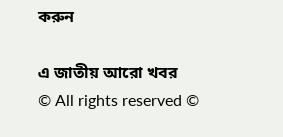করুন

এ জাতীয় আরো খবর
© All rights reserved ©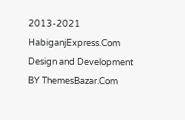2013-2021 HabiganjExpress.Com
Design and Development BY ThemesBazar.Com